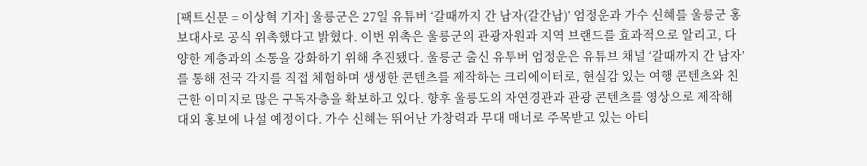[팩트신문 = 이상혁 기자] 울릉군은 27일 유튜버 ‘갈때까지 간 남자(갈간남)’ 엄정운과 가수 신혜를 울릉군 홍보대사로 공식 위촉했다고 밝혔다. 이번 위촉은 울릉군의 관광자원과 지역 브랜드를 효과적으로 알리고, 다양한 계층과의 소통을 강화하기 위해 추진됐다. 울릉군 출신 유투버 엄정운은 유튜브 채널 ‘갈때까지 간 남자’를 통해 전국 각지를 직접 체험하며 생생한 콘텐츠를 제작하는 크리에이터로, 현실감 있는 여행 콘텐츠와 친근한 이미지로 많은 구독자층을 확보하고 있다. 향후 울릉도의 자연경관과 관광 콘텐츠를 영상으로 제작해 대외 홍보에 나설 예정이다. 가수 신혜는 뛰어난 가창력과 무대 매너로 주목받고 있는 아티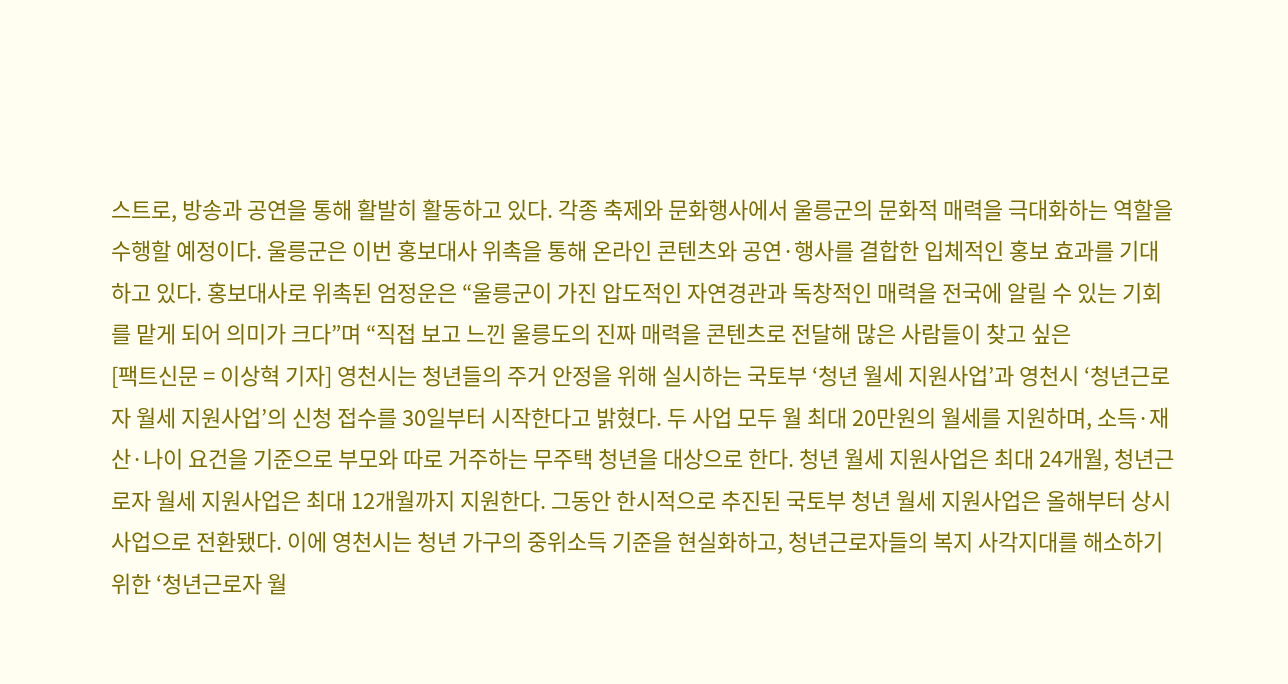스트로, 방송과 공연을 통해 활발히 활동하고 있다. 각종 축제와 문화행사에서 울릉군의 문화적 매력을 극대화하는 역할을 수행할 예정이다. 울릉군은 이번 홍보대사 위촉을 통해 온라인 콘텐츠와 공연·행사를 결합한 입체적인 홍보 효과를 기대하고 있다. 홍보대사로 위촉된 엄정운은 “울릉군이 가진 압도적인 자연경관과 독창적인 매력을 전국에 알릴 수 있는 기회를 맡게 되어 의미가 크다”며 “직접 보고 느낀 울릉도의 진짜 매력을 콘텐츠로 전달해 많은 사람들이 찾고 싶은
[팩트신문 = 이상혁 기자] 영천시는 청년들의 주거 안정을 위해 실시하는 국토부 ‘청년 월세 지원사업’과 영천시 ‘청년근로자 월세 지원사업’의 신청 접수를 30일부터 시작한다고 밝혔다. 두 사업 모두 월 최대 20만원의 월세를 지원하며, 소득·재산·나이 요건을 기준으로 부모와 따로 거주하는 무주택 청년을 대상으로 한다. 청년 월세 지원사업은 최대 24개월, 청년근로자 월세 지원사업은 최대 12개월까지 지원한다. 그동안 한시적으로 추진된 국토부 청년 월세 지원사업은 올해부터 상시 사업으로 전환됐다. 이에 영천시는 청년 가구의 중위소득 기준을 현실화하고, 청년근로자들의 복지 사각지대를 해소하기 위한 ‘청년근로자 월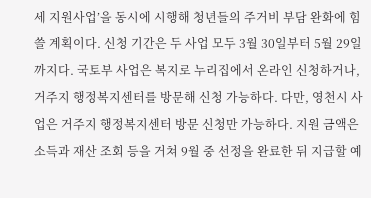세 지원사업’을 동시에 시행해 청년들의 주거비 부담 완화에 힘쓸 계획이다. 신청 기간은 두 사업 모두 3월 30일부터 5월 29일까지다. 국토부 사업은 복지로 누리집에서 온라인 신청하거나, 거주지 행정복지센터를 방문해 신청 가능하다. 다만, 영천시 사업은 거주지 행정복지센터 방문 신청만 가능하다. 지원 금액은 소득과 재산 조회 등을 거쳐 9월 중 선정을 완료한 뒤 지급할 예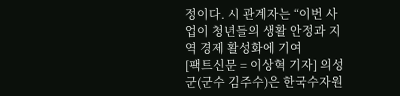정이다. 시 관계자는 “이번 사업이 청년들의 생활 안정과 지역 경제 활성화에 기여
[팩트신문 = 이상혁 기자] 의성군(군수 김주수)은 한국수자원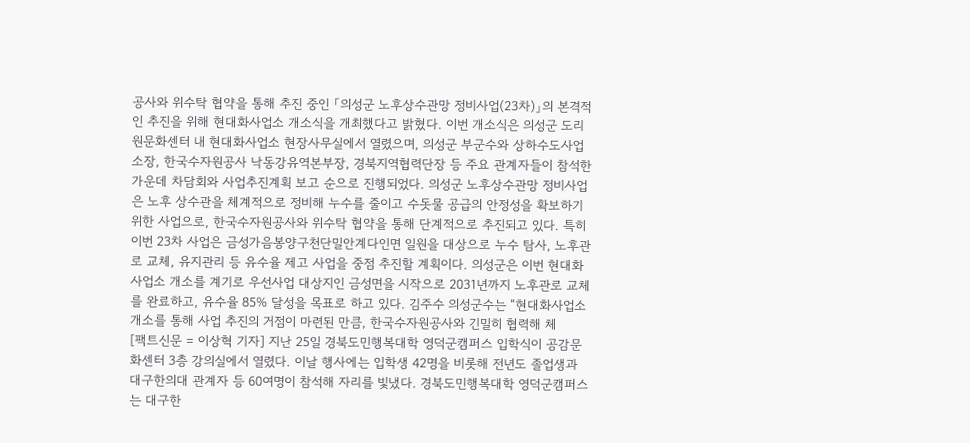공사와 위수탁 협약을 통해 추진 중인 「의성군 노후상수관망 정비사업(23차)」의 본격적인 추진을 위해 현대화사업소 개소식을 개최했다고 밝혔다. 이번 개소식은 의성군 도리원문화센터 내 현대화사업소 현장사무실에서 열렸으며, 의성군 부군수와 상하수도사업소장, 한국수자원공사 낙동강유역본부장, 경북지역협력단장 등 주요 관계자들이 참석한 가운데 차담회와 사업추진계획 보고 순으로 진행되었다. 의성군 노후상수관망 정비사업은 노후 상수관을 체계적으로 정비해 누수를 줄이고 수돗물 공급의 안정성을 확보하기 위한 사업으로, 한국수자원공사와 위수탁 협약을 통해 단계적으로 추진되고 있다. 특히 이번 23차 사업은 금성가음봉양구천단밀안계다인면 일원을 대상으로 누수 탐사, 노후관로 교체, 유지관리 등 유수율 제고 사업을 중점 추진할 계획이다. 의성군은 이번 현대화사업소 개소를 계기로 우선사업 대상지인 금성면을 시작으로 2031년까지 노후관로 교체를 완료하고, 유수율 85% 달성을 목표로 하고 있다. 김주수 의성군수는 “현대화사업소 개소를 통해 사업 추진의 거점이 마련된 만큼, 한국수자원공사와 긴밀히 협력해 체
[팩트신문 = 이상혁 기자] 지난 25일 경북도민행복대학 영덕군캠퍼스 입학식이 공감문화센터 3층 강의실에서 열렸다. 이날 행사에는 입학생 42명을 비롯해 전년도 졸업생과 대구한의대 관계자 등 60여명이 참석해 자리를 빛냈다. 경북도민행복대학 영덕군캠퍼스는 대구한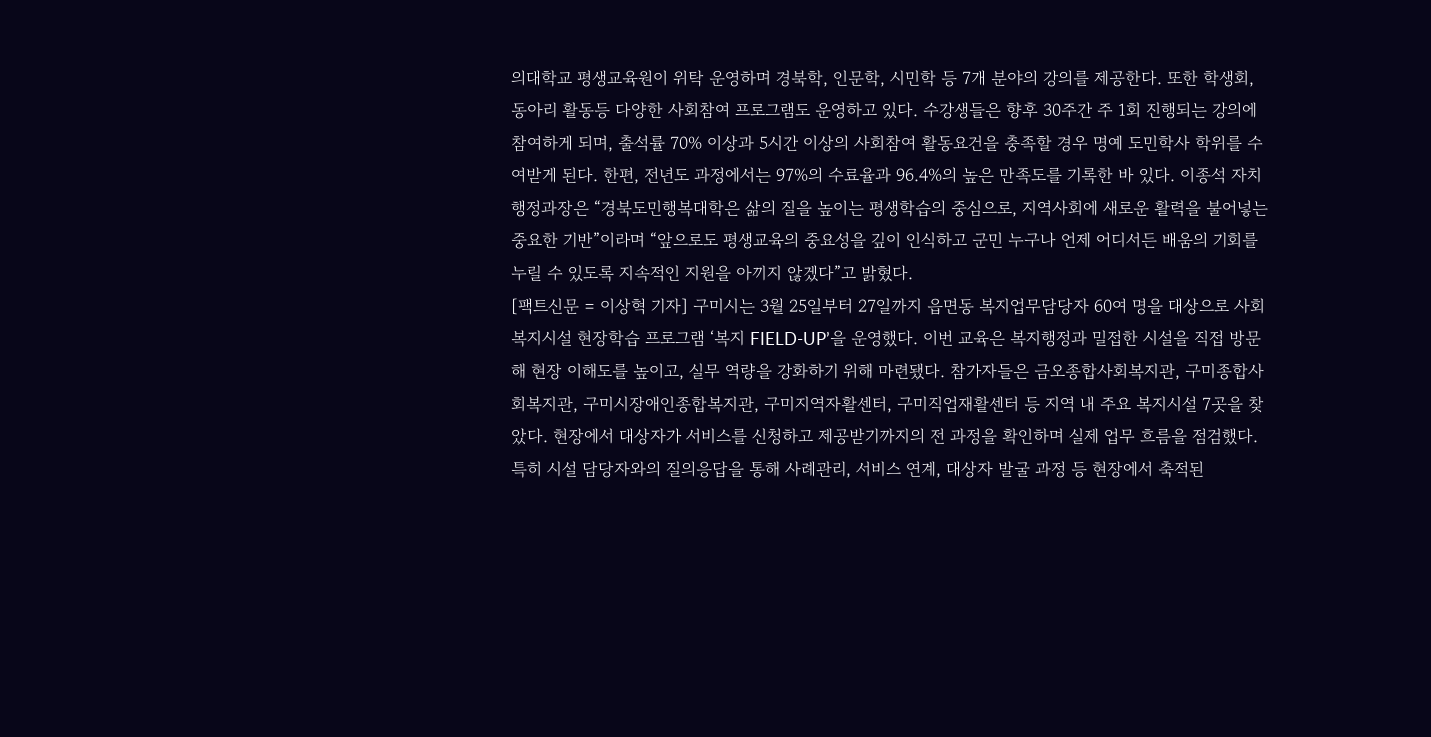의대학교 평생교육원이 위탁 운영하며 경북학, 인문학, 시민학 등 7개 분야의 강의를 제공한다. 또한 학생회, 동아리 활동등 다양한 사회참여 프로그램도 운영하고 있다. 수강생들은 향후 30주간 주 1회 진행되는 강의에 참여하게 되며, 출석률 70% 이상과 5시간 이상의 사회참여 활동요건을 충족할 경우 명예 도민학사 학위를 수여받게 된다. 한편, 전년도 과정에서는 97%의 수료율과 96.4%의 높은 만족도를 기록한 바 있다. 이종석 자치행정과장은 “경북도민행복대학은 삶의 질을 높이는 평생학습의 중심으로, 지역사회에 새로운 활력을 불어넣는 중요한 기반”이라며 “앞으로도 평생교육의 중요성을 깊이 인식하고 군민 누구나 언제 어디서든 배움의 기회를 누릴 수 있도록 지속적인 지원을 아끼지 않겠다”고 밝혔다.
[팩트신문 = 이상혁 기자] 구미시는 3월 25일부터 27일까지 읍면동 복지업무담당자 60여 명을 대상으로 사회복지시설 현장학습 프로그램 ‘복지 FIELD-UP’을 운영했다. 이번 교육은 복지행정과 밀접한 시설을 직접 방문해 현장 이해도를 높이고, 실무 역량을 강화하기 위해 마련됐다. 참가자들은 금오종합사회복지관, 구미종합사회복지관, 구미시장애인종합복지관, 구미지역자활센터, 구미직업재활센터 등 지역 내 주요 복지시설 7곳을 찾았다. 현장에서 대상자가 서비스를 신청하고 제공받기까지의 전 과정을 확인하며 실제 업무 흐름을 점검했다. 특히 시설 담당자와의 질의응답을 통해 사례관리, 서비스 연계, 대상자 발굴 과정 등 현장에서 축적된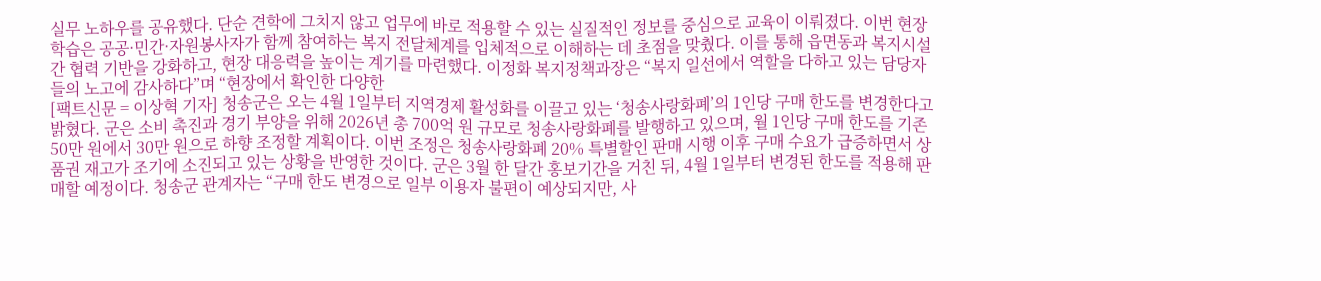실무 노하우를 공유했다. 단순 견학에 그치지 않고 업무에 바로 적용할 수 있는 실질적인 정보를 중심으로 교육이 이뤄졌다. 이번 현장학습은 공공·민간·자원봉사자가 함께 참여하는 복지 전달체계를 입체적으로 이해하는 데 초점을 맞췄다. 이를 통해 읍면동과 복지시설 간 협력 기반을 강화하고, 현장 대응력을 높이는 계기를 마련했다. 이정화 복지정책과장은 “복지 일선에서 역할을 다하고 있는 담당자들의 노고에 감사하다”며 “현장에서 확인한 다양한
[팩트신문 = 이상혁 기자] 청송군은 오는 4월 1일부터 지역경제 활성화를 이끌고 있는 ‘청송사랑화폐’의 1인당 구매 한도를 변경한다고 밝혔다. 군은 소비 촉진과 경기 부양을 위해 2026년 총 700억 원 규모로 청송사랑화폐를 발행하고 있으며, 월 1인당 구매 한도를 기존 50만 원에서 30만 원으로 하향 조정할 계획이다. 이번 조정은 청송사랑화폐 20% 특별할인 판매 시행 이후 구매 수요가 급증하면서 상품권 재고가 조기에 소진되고 있는 상황을 반영한 것이다. 군은 3월 한 달간 홍보기간을 거친 뒤, 4월 1일부터 변경된 한도를 적용해 판매할 예정이다. 청송군 관계자는 “구매 한도 변경으로 일부 이용자 불편이 예상되지만, 사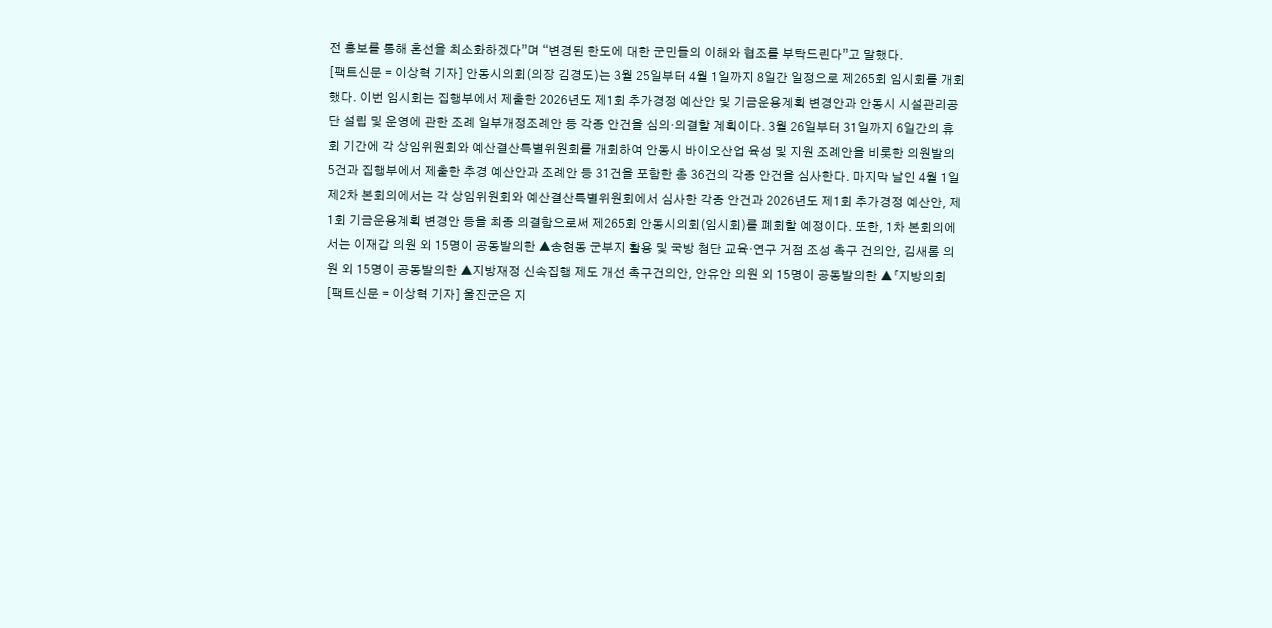전 홍보를 통해 혼선을 최소화하겠다”며 “변경된 한도에 대한 군민들의 이해와 협조를 부탁드린다”고 말했다.
[팩트신문 = 이상혁 기자] 안동시의회(의장 김경도)는 3월 25일부터 4월 1일까지 8일간 일정으로 제265회 임시회를 개회했다. 이번 임시회는 집행부에서 제출한 2026년도 제1회 추가경정 예산안 및 기금운용계획 변경안과 안동시 시설관리공단 설립 및 운영에 관한 조례 일부개정조례안 등 각종 안건을 심의·의결할 계획이다. 3월 26일부터 31일까지 6일간의 휴회 기간에 각 상임위원회와 예산결산특별위원회를 개회하여 안동시 바이오산업 육성 및 지원 조례안을 비롯한 의원발의 5건과 집행부에서 제출한 추경 예산안과 조례안 등 31건을 포함한 총 36건의 각종 안건을 심사한다. 마지막 날인 4월 1일 제2차 본회의에서는 각 상임위원회와 예산결산특별위원회에서 심사한 각종 안건과 2026년도 제1회 추가경정 예산안, 제1회 기금운용계획 변경안 등을 최종 의결함으로써 제265회 안동시의회(임시회)를 폐회할 예정이다. 또한, 1차 본회의에서는 이재갑 의원 외 15명이 공동발의한 ▲송현동 군부지 활용 및 국방 첨단 교육·연구 거점 조성 촉구 건의안, 김새롬 의원 외 15명이 공동발의한 ▲지방재정 신속집행 제도 개선 촉구건의안, 안유안 의원 외 15명이 공동발의한 ▲「지방의회
[팩트신문 = 이상혁 기자] 울진군은 지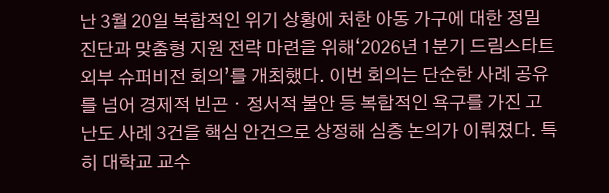난 3월 20일 복합적인 위기 상황에 처한 아동 가구에 대한 정밀 진단과 맞춤형 지원 전략 마련을 위해‘2026년 1분기 드림스타트 외부 슈퍼비전 회의’를 개최했다. 이번 회의는 단순한 사례 공유를 넘어 경제적 빈곤ㆍ정서적 불안 등 복합적인 욕구를 가진 고난도 사례 3건을 핵심 안건으로 상정해 심층 논의가 이뤄졌다. 특히 대학교 교수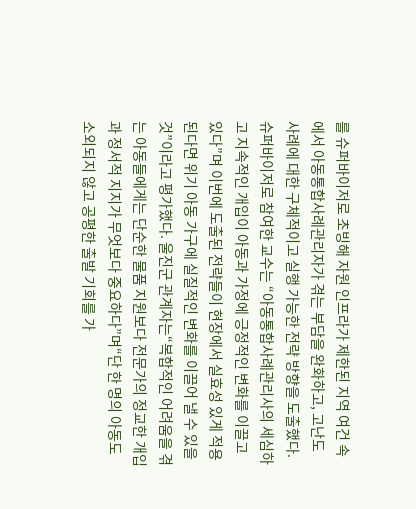를 슈퍼바이저로 초빙해 자원 인프라가 제한된 지역 여건 속에서 아동통합사례관리자가 겪는 부담을 완화하고, 고난도 사례에 대한 구체적이고 실행 가능한 전략 방향을 도출했다. 슈퍼바이저로 참여한 교수는 “아동통합사례관리사의 세심하고 지속적인 개입이 아동과 가정에 긍정적인 변화를 이끌고 있다”며 이번에 도출된 전략들이 현장에서 실효성 있게 적용된다면 위기 아동 가구에 실질적인 변화를 이끌어 낼 수 있을 것”이라고 평가했다. 울진군 관계자는“복합적인 어려움을 겪는 아동들에게는 단순한 물품 지원보다 전문가의 정교한 개입과 정서적 지지가 무엇보다 중요하다”며“단 한 명의 아동도 소외되지 않고 공평한 출발 기회를 가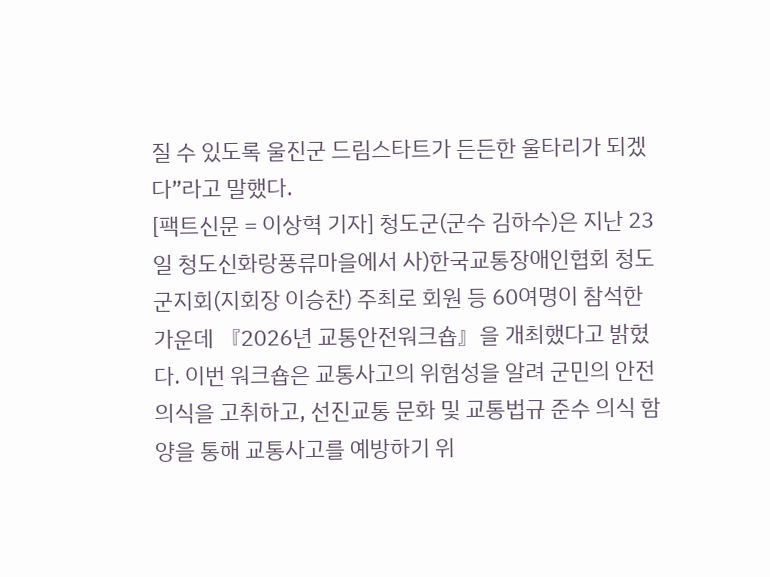질 수 있도록 울진군 드림스타트가 든든한 울타리가 되겠다”라고 말했다.
[팩트신문 = 이상혁 기자] 청도군(군수 김하수)은 지난 23일 청도신화랑풍류마을에서 사)한국교통장애인협회 청도군지회(지회장 이승찬) 주최로 회원 등 60여명이 참석한 가운데 『2026년 교통안전워크숍』을 개최했다고 밝혔다. 이번 워크숍은 교통사고의 위험성을 알려 군민의 안전의식을 고취하고, 선진교통 문화 및 교통법규 준수 의식 함양을 통해 교통사고를 예방하기 위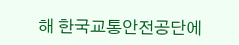해 한국교통안전공단에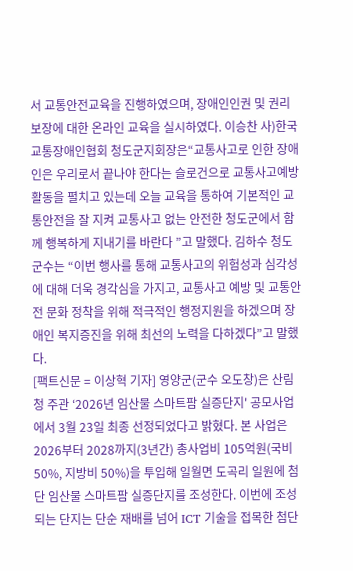서 교통안전교육을 진행하였으며, 장애인인권 및 권리보장에 대한 온라인 교육을 실시하였다. 이승찬 사)한국교통장애인협회 청도군지회장은“교통사고로 인한 장애인은 우리로서 끝나야 한다는 슬로건으로 교통사고예방활동을 펼치고 있는데 오늘 교육을 통하여 기본적인 교통안전을 잘 지켜 교통사고 없는 안전한 청도군에서 함께 행복하게 지내기를 바란다 ”고 말했다. 김하수 청도군수는 “이번 행사를 통해 교통사고의 위험성과 심각성에 대해 더욱 경각심을 가지고, 교통사고 예방 및 교통안전 문화 정착을 위해 적극적인 행정지원을 하겠으며 장애인 복지증진을 위해 최선의 노력을 다하겠다”고 말했다.
[팩트신문 = 이상혁 기자] 영양군(군수 오도창)은 산림청 주관 ‘2026년 임산물 스마트팜 실증단지' 공모사업에서 3월 23일 최종 선정되었다고 밝혔다. 본 사업은 2026부터 2028까지(3년간) 총사업비 105억원(국비50%, 지방비 50%)을 투입해 일월면 도곡리 일원에 첨단 임산물 스마트팜 실증단지를 조성한다. 이번에 조성되는 단지는 단순 재배를 넘어 ICT 기술을 접목한 첨단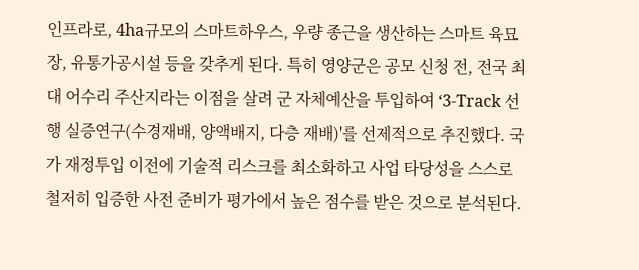인프라로, 4ha규모의 스마트하우스, 우량 종근을 생산하는 스마트 육묘장, 유통가공시설 등을 갖추게 된다. 특히 영양군은 공모 신청 전, 전국 최대 어수리 주산지라는 이점을 살려 군 자체예산을 투입하여 ‘3-Track 선행 실증연구(수경재배, 양액배지, 다층 재배)'를 선제적으로 추진했다. 국가 재정투입 이전에 기술적 리스크를 최소화하고 사업 타당성을 스스로 철저히 입증한 사전 준비가 평가에서 높은 점수를 받은 것으로 분석된다.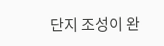단지 조성이 완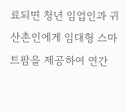료되면 청년 임업인과 귀산촌인에게 임대형 스마트팜을 제공하여 연간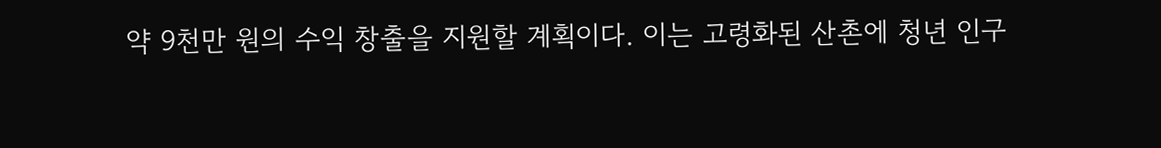약 9천만 원의 수익 창출을 지원할 계획이다. 이는 고령화된 산촌에 청년 인구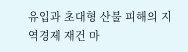유입과 초대형 산불 피해의 지역경제 재건 마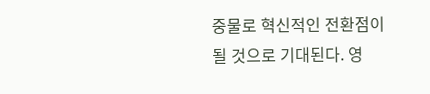중물로 혁신적인 전환점이 될 것으로 기대된다. 영